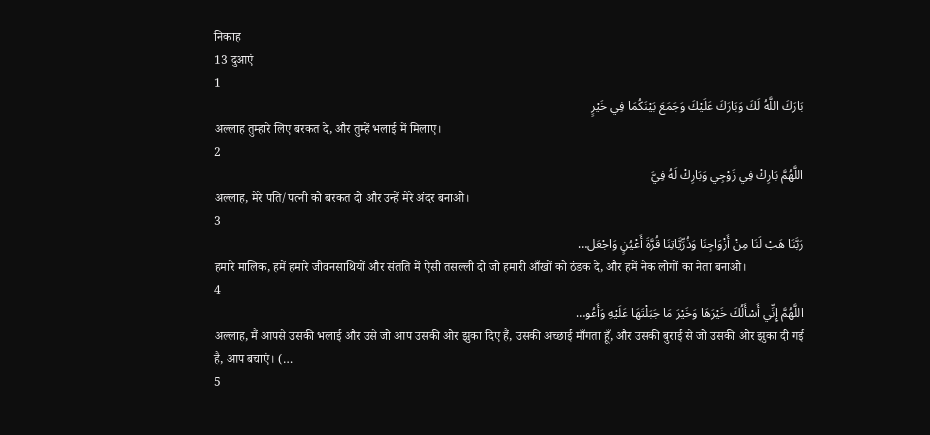निकाह
13 दुआएं
1
بَارَكَ اللَّهُ لَكَ وَبَارَكَ عَلَيْكَ وَجَمَعَ بَيْنَكُمَا فِي خَيْرٍ
अल्लाह तुम्हारे लिए बरकत दे, और तुम्हें भलाई में मिलाए।
2
اللَّهُمَّ بَارِكْ فِي زَوْجِي وَبَارِكْ لَهُ فِيَّ
अल्लाह, मेरे पति/पत्नी को बरकत दो और उन्हें मेरे अंदर बनाओ।
3
رَبَّنَا هَبْ لَنَا مِنْ أَزْوَاجِنَا وَذُرِّيَّاتِنَا قُرَّةَ أَعْيُنٍ وَاجْعَل…
हमारे मालिक, हमें हमारे जीवनसाथियों और संतति में ऐसी तसल्ली दो जो हमारी आँखों को ठंडक दे, और हमें नेक लोगों का नेता बनाओ।
4
اللَّهُمَّ إِنِّي أَسْأَلُكَ خَيْرَهَا وَخَيْرَ مَا جَبَلْتَهَا عَلَيْهِ وَأَعُو…
अल्लाह, मैं आपसे उसकी भलाई और उसे जो आप उसकी ओर झुका दिए हैं, उसकी अच्छाई माँगता हूँ, और उसकी बुराई से जो उसकी ओर झुका दी गई है, आप बचाएं। (…
5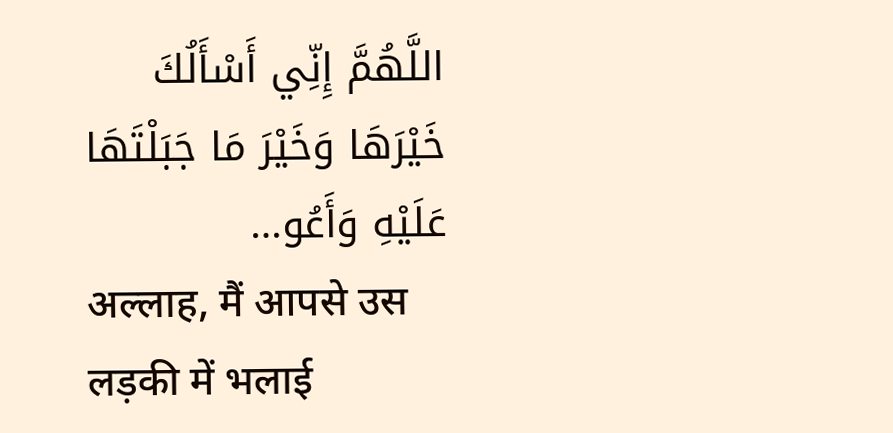اللَّهُمَّ إِنِّي أَسْأَلُكَ خَيْرَهَا وَخَيْرَ مَا جَبَلْتَهَا عَلَيْهِ وَأَعُو…
अल्लाह, मैं आपसे उस लड़की में भलाई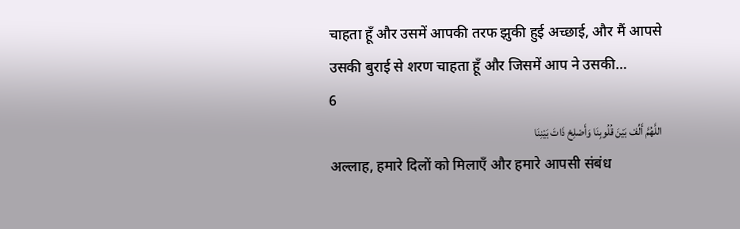चाहता हूँ और उसमें आपकी तरफ झुकी हुई अच्छाई, और मैं आपसे उसकी बुराई से शरण चाहता हूँ और जिसमें आप ने उसकी…
6
اللَّهُمَّ أَلِّفْ بَيْنَ قُلُوبِنَا وَأَصْلِحْ ذَاتَ بَيْنِنَا
अल्लाह, हमारे दिलों को मिलाएँ और हमारे आपसी संबंध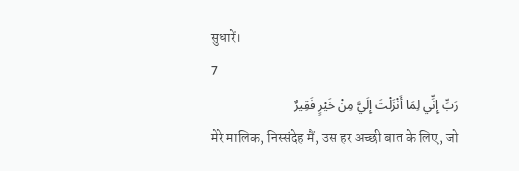सुधारें।
7
رَبِّ إِنِّي لِمَا أَنْزَلْتَ إِلَيَّ مِنْ خَيْرٍ فَقِيرٌ
मेरे मालिक, निस्संदेह मैं, उस हर अच्छी बात के लिए, जो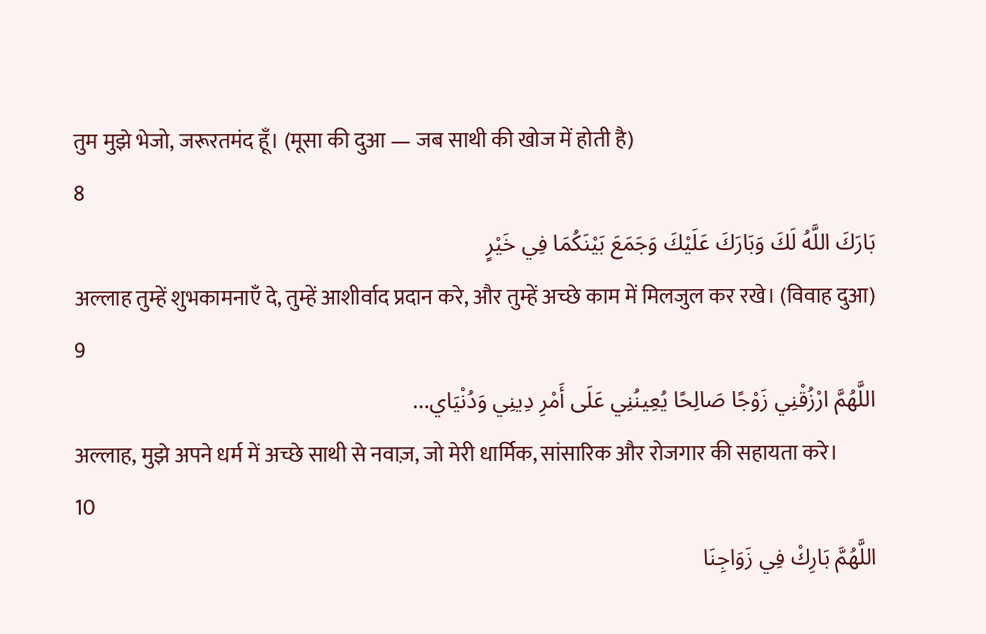तुम मुझे भेजो, जरूरतमंद हूँ। (मूसा की दुआ — जब साथी की खोज में होती है)
8
بَارَكَ اللَّهُ لَكَ وَبَارَكَ عَلَيْكَ وَجَمَعَ بَيْنَكُمَا فِي خَيْرٍ
अल्लाह तुम्हें शुभकामनाएँ दे, तुम्हें आशीर्वाद प्रदान करे, और तुम्हें अच्छे काम में मिलजुल कर रखे। (विवाह दुआ)
9
اللَّهُمَّ ارْزُقْنِي زَوْجًا صَالِحًا يُعِينُنِي عَلَى أَمْرِ دِينِي وَدُنْيَاي…
अल्लाह, मुझे अपने धर्म में अच्छे साथी से नवाज़, जो मेरी धार्मिक, सांसारिक और रोजगार की सहायता करे।
10
اللَّهُمَّ بَارِكْ فِي زَوَاجِنَا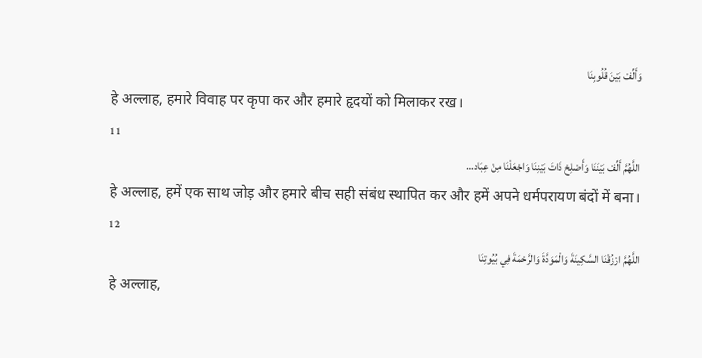وَأَلِّفْ بَيْنَ قُلُوبِنَا
हे अल्लाह, हमारे विवाह पर कृपा कर और हमारे हृदयों को मिलाकर रख।
11
اللَّهُمَّ أَلِّفْ بَيْنَنَا وَأَصْلِحْ ذَاتَ بَيْنِنَا وَاجْعَلْنَا مِنْ عِبَاد…
हे अल्लाह, हमें एक साथ जोड़ और हमारे बीच सही संबंध स्थापित कर और हमें अपने धर्मपरायण बंदों में बना।
12
اللَّهُمَّ ارْزُقْنَا السَّكِينَةَ وَالْمَوَدَّةَ وَالرَّحْمَةَ فِي بُيُوتِنَا
हे अल्लाह,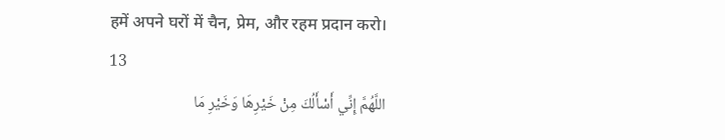हमें अपने घरों में चैन, प्रेम, और रहम प्रदान करो।
13
اللَّهُمَّ إِنِّي أَسْأَلُكَ مِنْ خَيْرِهَا وَخَيْرِ مَا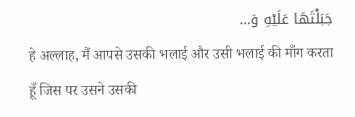جَبَلْتَهَا عَلَيْهِ وَ…
हे अल्लाह, मैं आपसे उसकी भलाई और उसी भलाई की माँग करता हूँ जिस पर उसने उसकी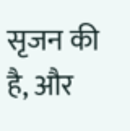सृजन की है, और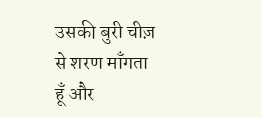उसकी बुरी चीज़ से शरण माँगता हूँ और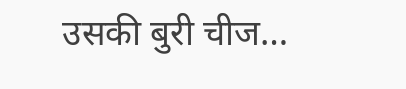उसकी बुरी चीज…